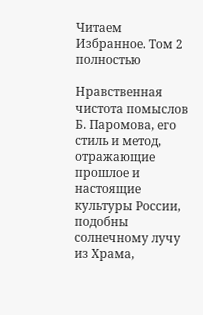Читаем Избранное. Том 2 полностью

Нравственная чистота помыслов Б. Паромова, его стиль и метод, отражающие прошлое и настоящие культуры России, подобны солнечному лучу из Храма,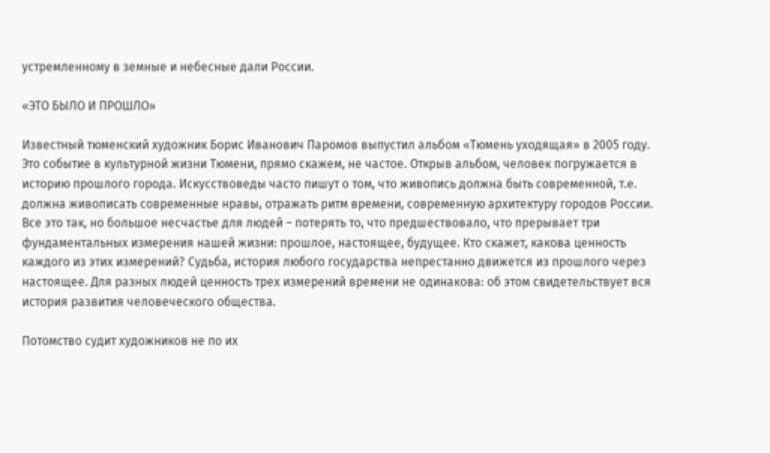устремленному в земные и небесные дали России.

«ЭТО БЫЛО И ПРОШЛО»

Известный тюменский художник Борис Иванович Паромов выпустил альбом «Тюмень уходящая» в 2005 году. Это событие в культурной жизни Тюмени, прямо скажем, не частое. Открыв альбом, человек погружается в историю прошлого города. Искусствоведы часто пишут о том, что живопись должна быть современной, т.е. должна живописать современные нравы, отражать ритм времени, современную архитектуру городов России. Все это так, но большое несчастье для людей – потерять то, что предшествовало, что прерывает три фундаментальных измерения нашей жизни: прошлое, настоящее, будущее. Кто скажет, какова ценность каждого из этих измерений? Судьба, история любого государства непрестанно движется из прошлого через настоящее. Для разных людей ценность трех измерений времени не одинакова: об этом свидетельствует вся история развития человеческого общества.

Потомство судит художников не по их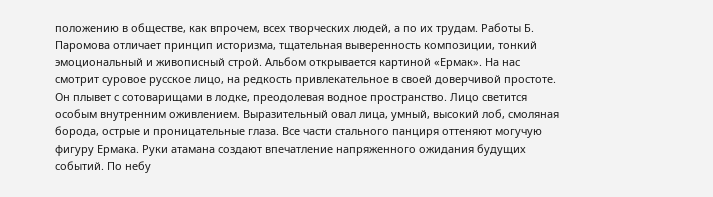положению в обществе, как впрочем, всех творческих людей, а по их трудам. Работы Б. Паромова отличает принцип историзма, тщательная выверенность композиции, тонкий эмоциональный и живописный строй. Альбом открывается картиной «Ермак». На нас смотрит суровое русское лицо, на редкость привлекательное в своей доверчивой простоте. Он плывет с сотоварищами в лодке, преодолевая водное пространство. Лицо светится особым внутренним оживлением. Выразительный овал лица, умный, высокий лоб, смоляная борода, острые и проницательные глаза. Все части стального панциря оттеняют могучую фигуру Ермака. Руки атамана создают впечатление напряженного ожидания будущих событий. По небу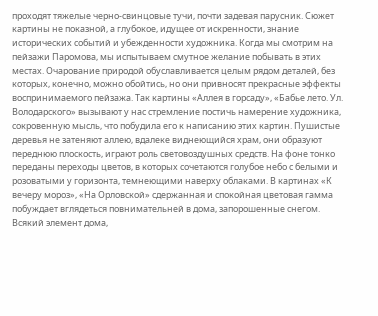проходят тяжелые черно-свинцовые тучи, почти задевая парусник. Сюжет картины не показной, а глубокое, идущее от искренности, знание исторических событий и убежденности художника. Когда мы смотрим на пейзажи Паромова, мы испытываем смутное желание побывать в этих местах. Очарование природой обуславливается целым рядом деталей, без которых, конечно, можно обойтись, но они привносят прекрасные эффекты воспринимаемого пейзажа. Так картины «Аллея в горсаду», «Бабье лето. Ул. Володарского» вызывают у нас стремление постичь намерение художника, сокровенную мысль, что побудила его к написанию этих картин. Пушистые деревья не затеняют аллею, вдалеке виднеющийся храм, они образуют переднюю плоскость, играют роль световоздушных средств. На фоне тонко переданы переходы цветов, в которых сочетаются голубое небо с белыми и розоватыми у горизонта, темнеющими наверху облаками. В картинах «К вечеру мороз», «На Орловской» сдержанная и спокойная цветовая гамма побуждает вглядеться повнимательней в дома, запорошенные снегом. Всякий элемент дома,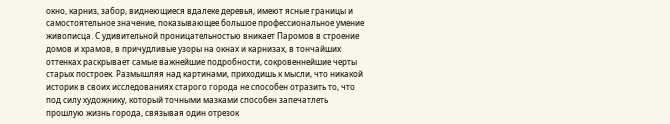окно, карниз, забор, виднеющиеся вдалеке деревья, имеют ясные границы и самостоятельное значение, показывающее большое профессиональное умение живописца. С удивительной проницательностью вникает Паромов в строение домов и храмов, в причудливые узоры на окнах и карнизах, в тончайших оттенках раскрывает самые важнейшие подробности, сокровеннейшие черты старых построек. Размышляя над картинами, приходишь к мысли, что никакой историк в своих исследованиях старого города не способен отразить то, что под силу художнику, который точными мазками способен запечатлеть прошлую жизнь города, связывая один отрезок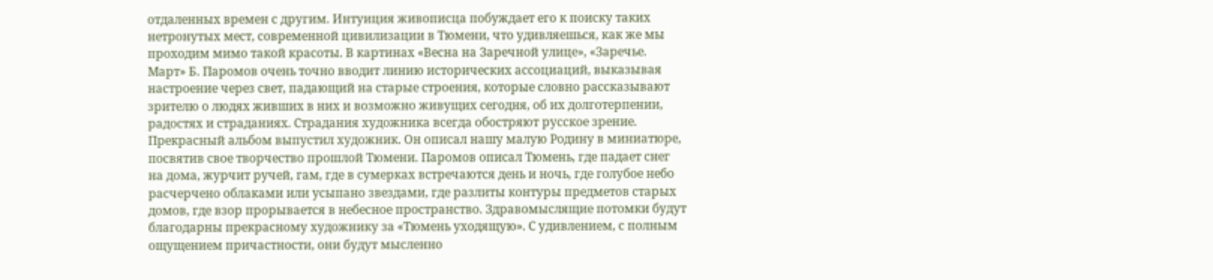отдаленных времен с другим. Интуиция живописца побуждает его к поиску таких нетронутых мест, современной цивилизации в Тюмени, что удивляешься, как же мы проходим мимо такой красоты. В картинах «Весна на Заречной улице», «Заречье. Март» Б. Паромов очень точно вводит линию исторических ассоциаций, выказывая настроение через свет, падающий на старые строения, которые словно рассказывают зрителю о людях живших в них и возможно живущих сегодня, об их долготерпении, радостях и страданиях. Страдания художника всегда обостряют русское зрение. Прекрасный альбом выпустил художник. Он описал нашу малую Родину в миниатюре, посвятив свое творчество прошлой Тюмени. Паромов описал Тюмень, где падает снег на дома, журчит ручей, гам, где в сумерках встречаются день и ночь, где голубое небо расчерчено облаками или усыпано звездами, где разлиты контуры предметов старых домов, где взор прорывается в небесное пространство. Здравомыслящие потомки будут благодарны прекрасному художнику за «Тюмень уходящую». С удивлением, с полным ощущением причастности, они будут мысленно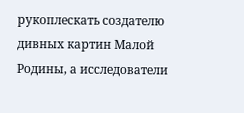рукоплескать создателю дивных картин Малой Родины, а исследователи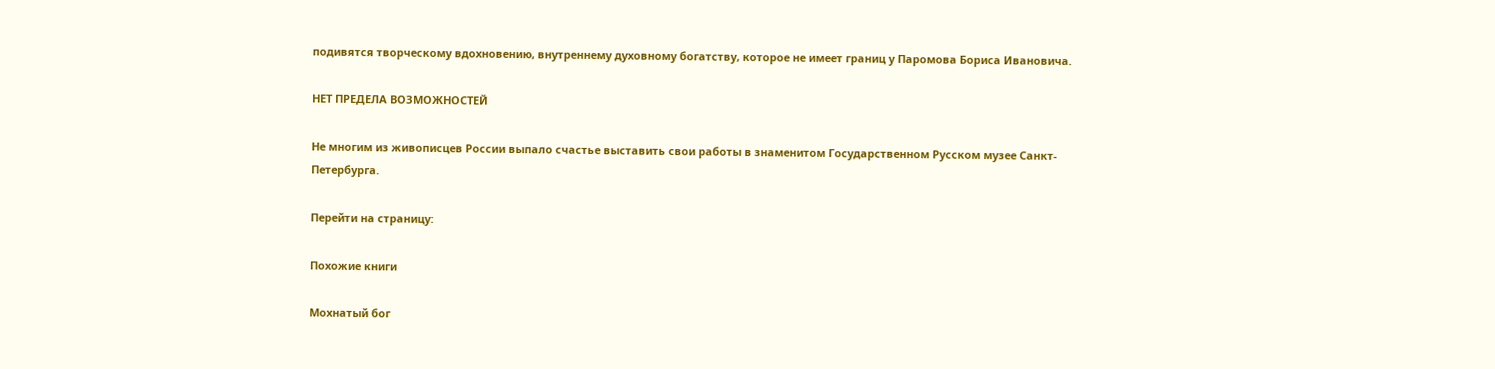подивятся творческому вдохновению, внутреннему духовному богатству, которое не имеет границ у Паромова Бориса Ивановича.

НЕТ ПРЕДЕЛА ВОЗМОЖНОСТЕЙ

Не многим из живописцев России выпало счастье выставить свои работы в знаменитом Государственном Русском музее Санкт-Петербурга.

Перейти на страницу:

Похожие книги

Мохнатый бог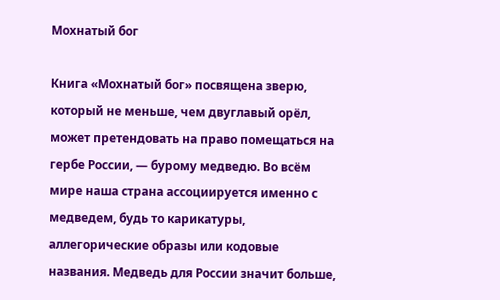Мохнатый бог

Книга «Мохнатый бог» посвящена зверю, который не меньше, чем двуглавый орёл, может претендовать на право помещаться на гербе России, — бурому медведю. Во всём мире наша страна ассоциируется именно с медведем, будь то карикатуры, аллегорические образы или кодовые названия. Медведь для России значит больше,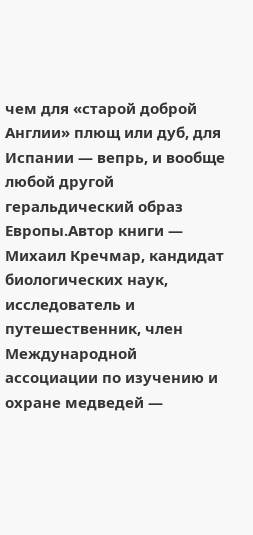чем для «старой доброй Англии» плющ или дуб, для Испании — вепрь, и вообще любой другой геральдический образ Европы.Автор книги — Михаил Кречмар, кандидат биологических наук, исследователь и путешественник, член Международной ассоциации по изучению и охране медведей —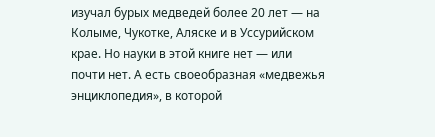изучал бурых медведей более 20 лет — на Колыме, Чукотке, Аляске и в Уссурийском крае. Но науки в этой книге нет — или почти нет. А есть своеобразная «медвежья энциклопедия», в которой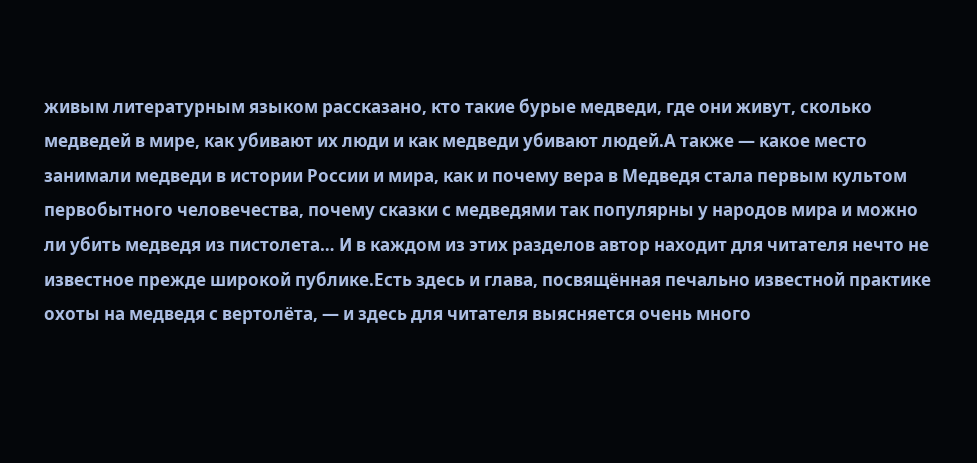живым литературным языком рассказано, кто такие бурые медведи, где они живут, сколько медведей в мире, как убивают их люди и как медведи убивают людей.А также — какое место занимали медведи в истории России и мира, как и почему вера в Медведя стала первым культом первобытного человечества, почему сказки с медведями так популярны у народов мира и можно ли убить медведя из пистолета… И в каждом из этих разделов автор находит для читателя нечто не известное прежде широкой публике.Есть здесь и глава, посвящённая печально известной практике охоты на медведя с вертолёта, — и здесь для читателя выясняется очень много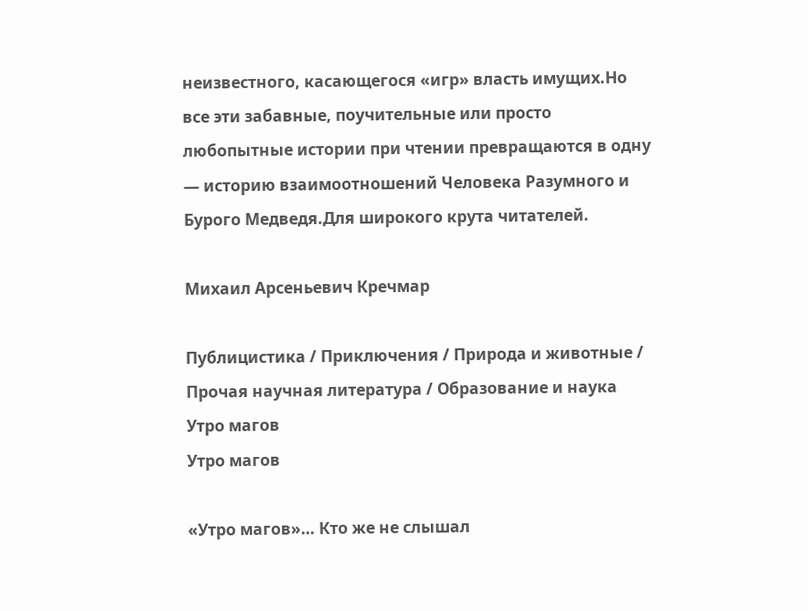неизвестного, касающегося «игр» власть имущих.Но все эти забавные, поучительные или просто любопытные истории при чтении превращаются в одну — историю взаимоотношений Человека Разумного и Бурого Медведя.Для широкого крута читателей.

Михаил Арсеньевич Кречмар

Публицистика / Приключения / Природа и животные / Прочая научная литература / Образование и наука
Утро магов
Утро магов

«Утро магов»… Кто же не слышал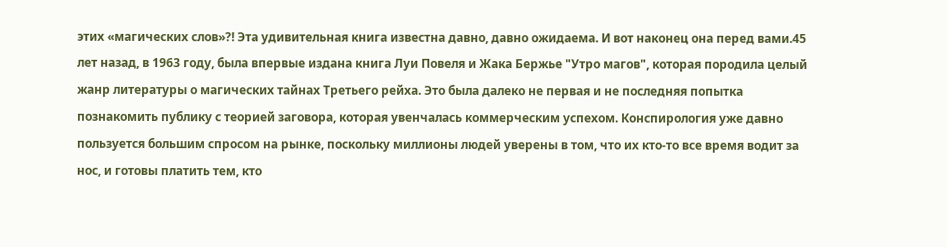этих «магических слов»?! Эта удивительная книга известна давно, давно ожидаема. И вот наконец она перед вами.45 лет назад, в 1963 году, была впервые издана книга Луи Повеля и Жака Бержье "Утро магов", которая породила целый жанр литературы о магических тайнах Третьего рейха. Это была далеко не первая и не последняя попытка познакомить публику с теорией заговора, которая увенчалась коммерческим успехом. Конспирология уже давно пользуется большим спросом на рынке, поскольку миллионы людей уверены в том, что их кто-то все время водит за нос, и готовы платить тем, кто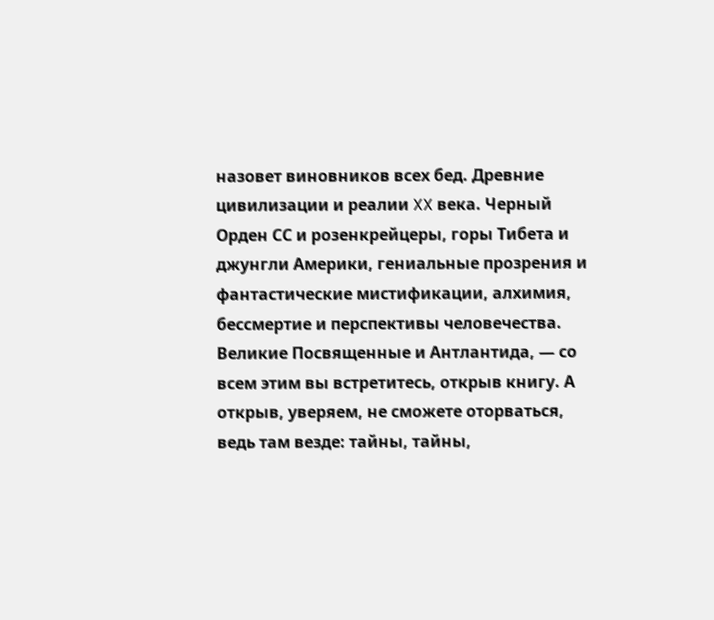назовет виновников всех бед. Древние цивилизации и реалии XX века. Черный Орден СС и розенкрейцеры, горы Тибета и джунгли Америки, гениальные прозрения и фантастические мистификации, алхимия, бессмертие и перспективы человечества. Великие Посвященные и Антлантида, — со всем этим вы встретитесь, открыв книгу. А открыв, уверяем, не сможете оторваться, ведь там везде: тайны, тайны,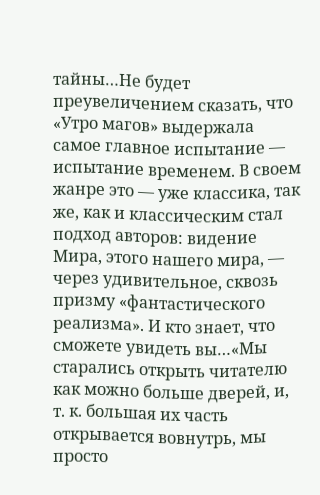тайны…Не будет преувеличением сказать, что «Утро магов» выдержала самое главное испытание — испытание временем. В своем жанре это — уже классика, так же, как и классическим стал подход авторов: видение Мира, этого нашего мира, — через удивительное, сквозь призму «фантастического реализма». И кто знает, что сможете увидеть вы…«Мы старались открыть читателю как можно больше дверей, и, т. к. большая их часть открывается вовнутрь, мы просто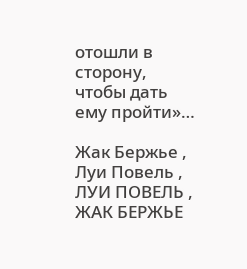отошли в сторону, чтобы дать ему пройти»…

Жак Бержье , Луи Повель , ЛУИ ПОВЕЛЬ , ЖАК БЕРЖЬЕ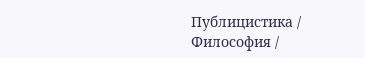Публицистика / Философия /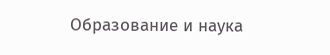Образование и наука